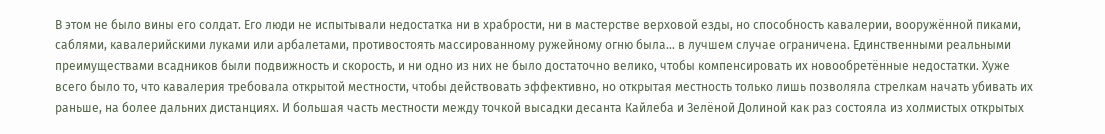В этом не было вины его солдат. Его люди не испытывали недостатка ни в храбрости, ни в мастерстве верховой езды, но способность кавалерии, вооружённой пиками, саблями, кавалерийскими луками или арбалетами, противостоять массированному ружейному огню была… в лучшем случае ограничена. Единственными реальными преимуществами всадников были подвижность и скорость, и ни одно из них не было достаточно велико, чтобы компенсировать их новообретённые недостатки. Хуже всего было то, что кавалерия требовала открытой местности, чтобы действовать эффективно, но открытая местность только лишь позволяла стрелкам начать убивать их раньше, на более дальних дистанциях. И большая часть местности между точкой высадки десанта Кайлеба и Зелёной Долиной как раз состояла из холмистых открытых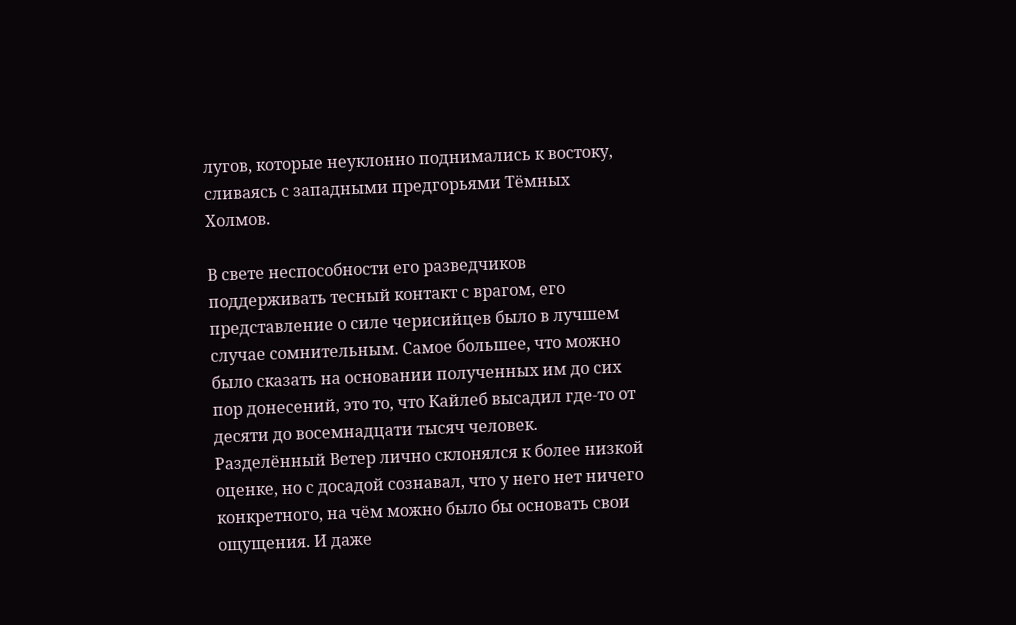лугов, которые неуклонно поднимались к востоку, сливаясь с западными предгорьями Тёмных Холмов.

В свете неспособности его разведчиков поддерживать тесный контакт с врагом, его представление о силе черисийцев было в лучшем случае сомнительным. Самое большее, что можно было сказать на основании полученных им до сих пор донесений, это то, что Кайлеб высадил где-то от десяти до восемнадцати тысяч человек. Разделённый Ветер лично склонялся к более низкой оценке, но с досадой сознавал, что у него нет ничего конкретного, на чём можно было бы основать свои ощущения. И даже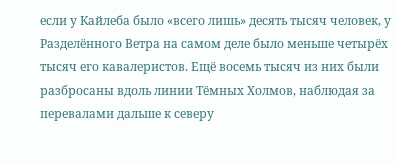если у Кайлеба было «всего лишь» десять тысяч человек, у Разделённого Ветра на самом деле было меньше четырёх тысяч его кавалеристов. Ещё восемь тысяч из них были разбросаны вдоль линии Тёмных Холмов, наблюдая за перевалами дальше к северу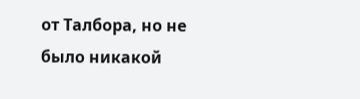от Талбора, но не было никакой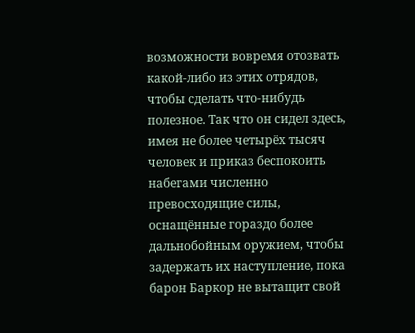возможности вовремя отозвать какой-либо из этих отрядов, чтобы сделать что-нибудь полезное. Так что он сидел здесь, имея не более четырёх тысяч человек и приказ беспокоить набегами численно превосходящие силы, оснащённые гораздо более дальнобойным оружием, чтобы задержать их наступление, пока барон Баркор не вытащит свой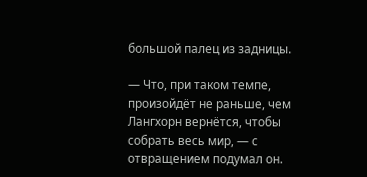большой палец из задницы.

— Что, при таком темпе, произойдёт не раньше, чем Лангхорн вернётся, чтобы собрать весь мир, — с отвращением подумал он.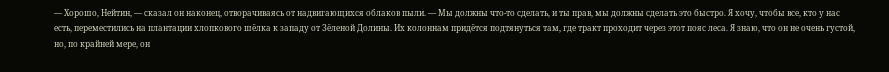— Хорошо, Нейтин, — сказал он наконец, отворачиваясь от надвигающихся облаков пыли. — Мы должны что-то сделать, и ты прав, мы должны сделать это быстро. Я хочу, чтобы все, кто у нас есть, переместились на плантации хлопкового шёлка к западу от Зёленой Долины. Их колоннам придётся подтянуться там, где тракт проходит через этот пояс леса. Я знаю, что он не очень густой, но, по крайней мере, он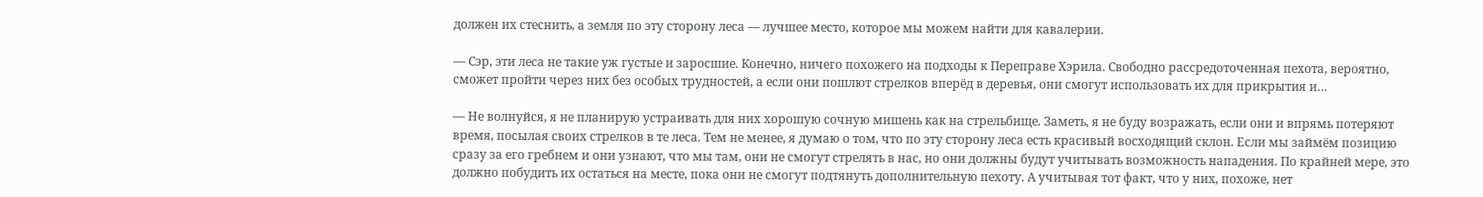должен их стеснить, а земля по эту сторону леса — лучшее место, которое мы можем найти для кавалерии.

— Сэр, эти леса не такие уж густые и заросшие. Конечно, ничего похожего на подходы к Переправе Хэрила. Свободно рассредоточенная пехота, вероятно, сможет пройти через них без особых трудностей, а если они пошлют стрелков вперёд в деревья, они смогут использовать их для прикрытия и…

— Не волнуйся, я не планирую устраивать для них хорошую сочную мишень как на стрельбище. Заметь, я не буду возражать, если они и впрямь потеряют время, посылая своих стрелков в те леса. Тем не менее, я думаю о том, что по эту сторону леса есть красивый восходящий склон. Если мы займём позицию сразу за его гребнем и они узнают, что мы там, они не смогут стрелять в нас, но они должны будут учитывать возможность нападения. По крайней мере, это должно побудить их остаться на месте, пока они не смогут подтянуть дополнительную пехоту. А учитывая тот факт, что у них, похоже, нет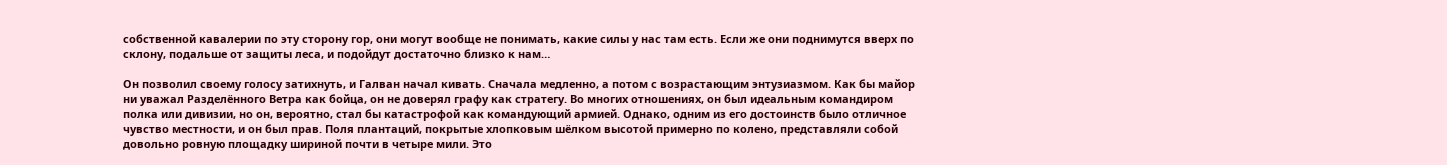собственной кавалерии по эту сторону гор, они могут вообще не понимать, какие силы у нас там есть. Если же они поднимутся вверх по склону, подальше от защиты леса, и подойдут достаточно близко к нам…

Он позволил своему голосу затихнуть, и Галван начал кивать. Сначала медленно, а потом с возрастающим энтузиазмом. Как бы майор ни уважал Разделённого Ветра как бойца, он не доверял графу как стратегу. Во многих отношениях, он был идеальным командиром полка или дивизии, но он, вероятно, стал бы катастрофой как командующий армией. Однако, одним из его достоинств было отличное чувство местности, и он был прав. Поля плантаций, покрытые хлопковым шёлком высотой примерно по колено, представляли собой довольно ровную площадку шириной почти в четыре мили. Это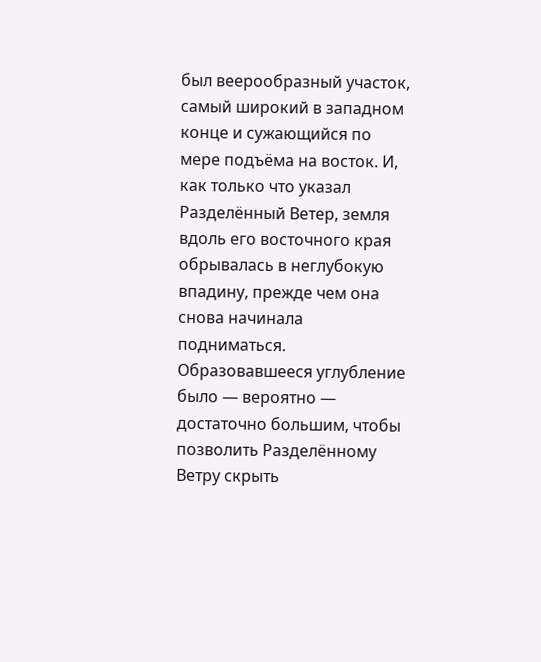был веерообразный участок, самый широкий в западном конце и сужающийся по мере подъёма на восток. И, как только что указал Разделённый Ветер, земля вдоль его восточного края обрывалась в неглубокую впадину, прежде чем она снова начинала подниматься. Образовавшееся углубление было — вероятно — достаточно большим, чтобы позволить Разделённому Ветру скрыть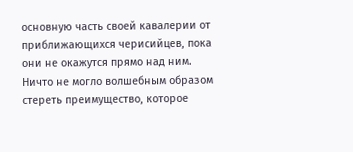основную часть своей кавалерии от приближающихся черисийцев, пока они не окажутся прямо над ним. Ничто не могло волшебным образом стереть преимущество, которое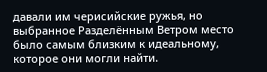давали им черисийские ружья, но выбранное Разделённым Ветром место было самым близким к идеальному, которое они могли найти.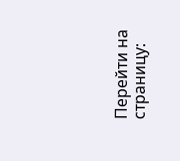Перейти на страницу: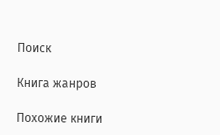Поиск

Книга жанров

Похожие книги